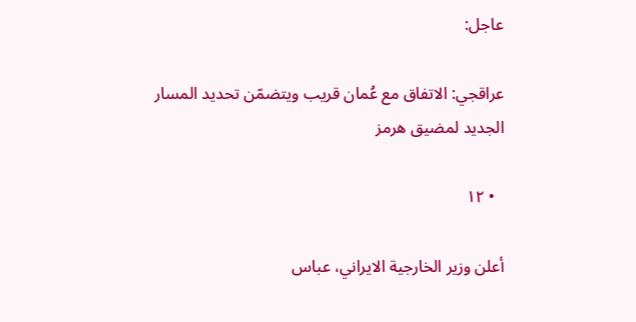عاجل:

عراقجي: الاتفاق مع عُمان قريب ويتضمّن تحديد المسار الجديد لمضيق هرمز

  • ١٢

أعلن وزير الخارجية الايراني، عباس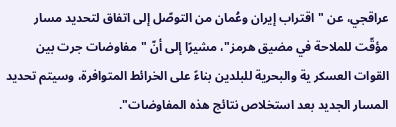عراقجي، عن "اقتراب إيران وعُمان من التوصّل إلى اتفاق لتحديد مسار مؤقّت للملاحة في مضيق هرمز"، مشيرًا إلى أنّ "مفاوضات جرت بين القوات العسكر ية والبحرية للبلدين بناءً على الخرائط المتوافرة، وسيتم تحديد المسار الجديد بعد استخلاص نتائج هذه المفاوضات".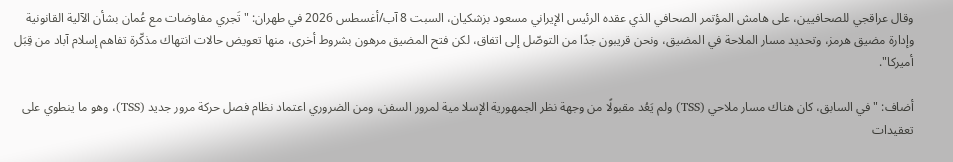وقال عراقجي للصحافيين، على هامش المؤتمر الصحافي الذي عقده الرئيس الإيراني مسعود بزشكيان، السبت 8 آب/أغسطس 2026 في طهران: "تَجري مفاوضات مع عُمان بشأن الآلية القانونية وإدارة مضيق هرمز، وتحديد مسار الملاحة في المضيق، ونحن قريبون جدًا من التوصّل إلى اتفاق، لكن فتح المضيق مرهون بشروط أخرى، منها تعويض حالات انتهاك مذكّرة تفاهم إسلام آباد من قِبَل أميركا".

أضاف: "في السابق، كان هناك مسار ملاحي (TSS) ولم يَعُد مقبولًا من وجهة نظر الجمهورية الإسلا مية لمرور السفن، ومن الضروري اعتماد نظام فصل حركة مرور جديد (TSS)، وهو ما ينطوي على تعقيدات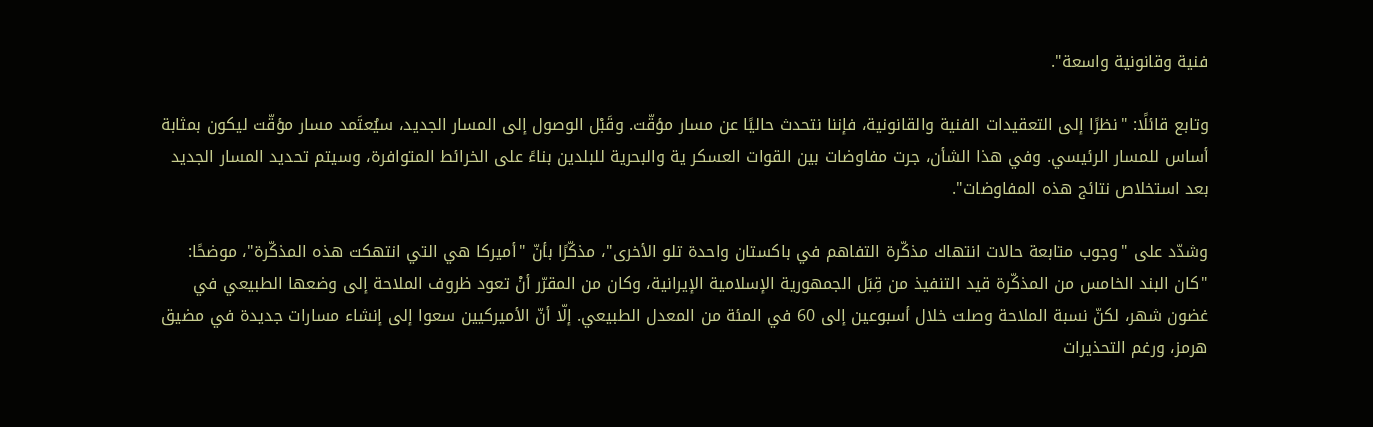فنية وقانونية واسعة".

وتابع قائلًا: "نظرًا إلى التعقيدات الفنية والقانونية، فإننا نتحدث حاليًا عن مسار مؤقّت. وقَبْل الوصول إلى المسار الجديد، سيُعتَمد مسار مؤقّت ليكون بمثابة أساس للمسار الرئيسي. وفي هذا الشأن، جرت مفاوضات بين القوات العسكر ية والبحرية للبلدين بناءً على الخرائط المتوافرة، وسيتم تحديد المسار الجديد بعد استخلاص نتائج هذه المفاوضات".

وشدّد على "وجوب متابعة حالات انتهاك مذكّرة التفاهم في باكستان واحدة تلو الأخرى"، مذكّرًا بأنّ "أميركا هي التي انتهكت هذه المذكّرة"، موضحًا: "كان البند الخامس من المذكّرة قيد التنفيذ من قِبَل الجمهورية الإسلامية الإيرانية، وكان من المقرّر أنْ تعود ظروف الملاحة إلى وضعها الطبيعي في غضون شهر، لكنّ نسبة الملاحة وصلت خلال أسبوعين إلى 60 في المئة من المعدل الطبيعي. إلّا أنّ الأميركيين سعوا إلى إنشاء مسارات جديدة في مضيق هرمز، ورغم التحذيرات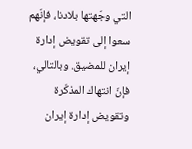التي وجّهتها بلادنا، فإنّهم سعوا إلى تقويض إدارة إيران للمضيق. وبالتالي، فإنّ انتهاك المذكّرة وتقويض إدارة إيران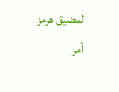لمضيق هرمز أمر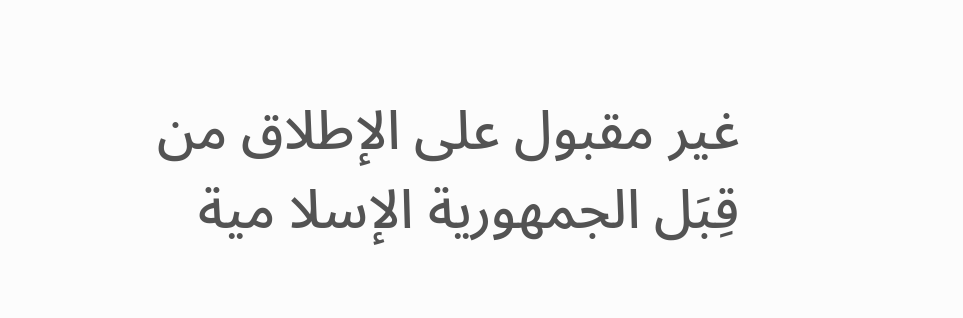غير مقبول على الإطلاق من قِبَل الجمهورية الإسلا مية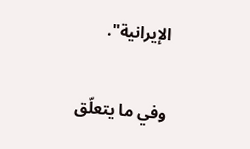الإيرانية".

وفي ما يتعلّق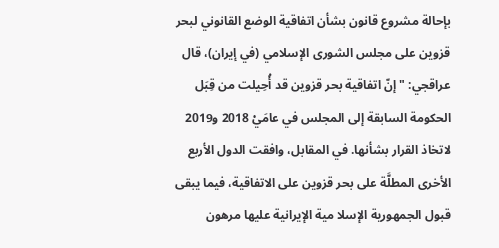بإحالة مشروع قانون بشأن اتفاقية الوضع القانوني لبحر قزوين على مجلس الشورى الإسلامي (في إيران)، قال عراقجي: "إنّ اتفاقية بحر قزوين قد أُحِيلت من قِبَل الحكومة السابقة إلى المجلس في عامَيْ 2018 و2019 لاتخاذ القرار بشأنها. في المقابل، وافقت الدول الأربع الأخرى المطلَّة على بحر قزوين على الاتفاقية، فيما يبقى قبول الجمهورية الإسلا مية الإيرانية عليها مرهون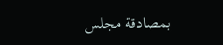بمصادقة مجلس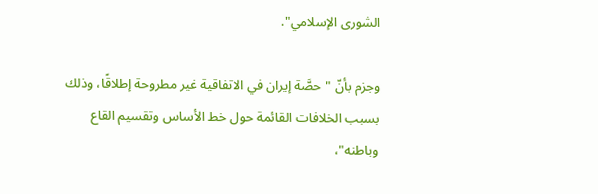الشورى الإسلامي".

وجزم بأنّ "حصَّة إيران في الاتفاقية غير مطروحة إطلاقًا، وذلك بسبب الخلافات القائمة حول خط الأساس وتقسيم القاع وباطنه"،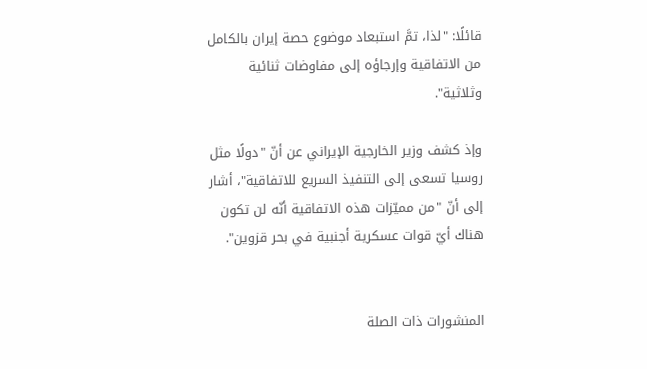قائلًا: "لذا، تمَّ استبعاد موضوع حصة إيران بالكامل من الاتفاقية وإرجاؤه إلى مفاوضات ثنائية وثلاثية".

وإذ كشف وزير الخارجية الإيراني عن أنّ "دولًا مثل روسيا تسعى إلى التنفيذ السريع للاتفاقية"، أشار إلى أنّ "من مميّزات هذه الاتفاقية أنّه لن تكون هناك أيّ قوات عسكرية أجنبية في بحر قزوين".


المنشورات ذات الصلة